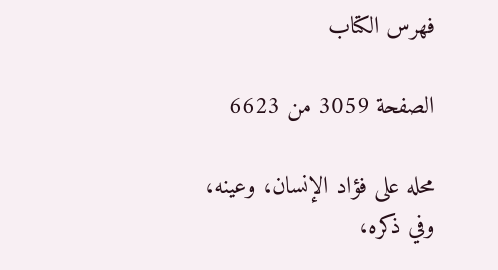فهرس الكتاب

الصفحة 3059 من 6623

محله على فؤاد الإنسان، وعينه، وفي ذكره،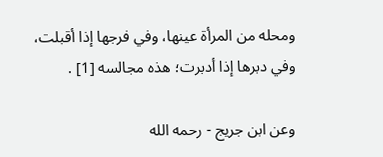ومحله من المرأة عينها، وفي فرجها إذا أقبلت، وفي دبرها إذا أدبرت؛ هذه مجالسه [1] .

وعن ابن جريج - رحمه الله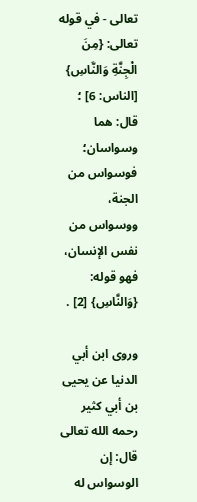تعالى - في قوله تعالى: {مِنَ الْجِنَّةِ وَالنَّاسِ} [الناس: 6] ؛ قال: هما وسواسان؛ فوسواس من الجنة، ووسواس من نفس الإنسان، فهو قوله: {وَالنَّاسِ} [2] .

وروى ابن أبي الدنيا عن يحيى بن أبي كثير رحمه الله تعالى قال: إن الوسواس له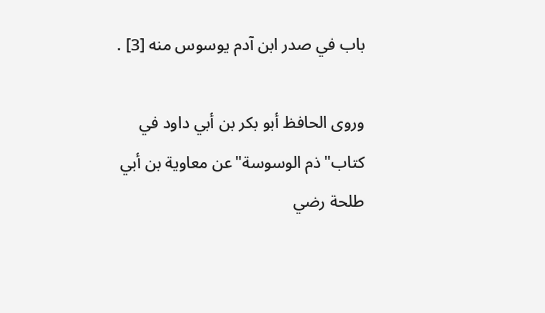باب في صدر ابن آدم يوسوس منه [3] .

وروى الحافظ أبو بكر بن أبي داود في كتاب"ذم الوسوسة"عن معاوية بن أبي طلحة رضي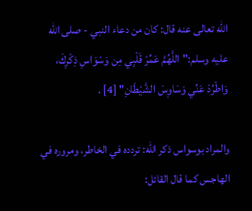الله تعالى عنه قال: كان من دعاء النبي - صلى الله عليه وسلم:"اللَّهُمَّ عَمِّرْ قَلْبِي مِن وَسْوَاسِ ذِكْرِكَ، وَاطْرُدْ عَنِّي وَسَاوِسَ الشَّيْطَانِ" [4] .

والمراد بوسواس ذكر الله: تردده في الخاطر، ومروره في الهاجس كما قال القائل: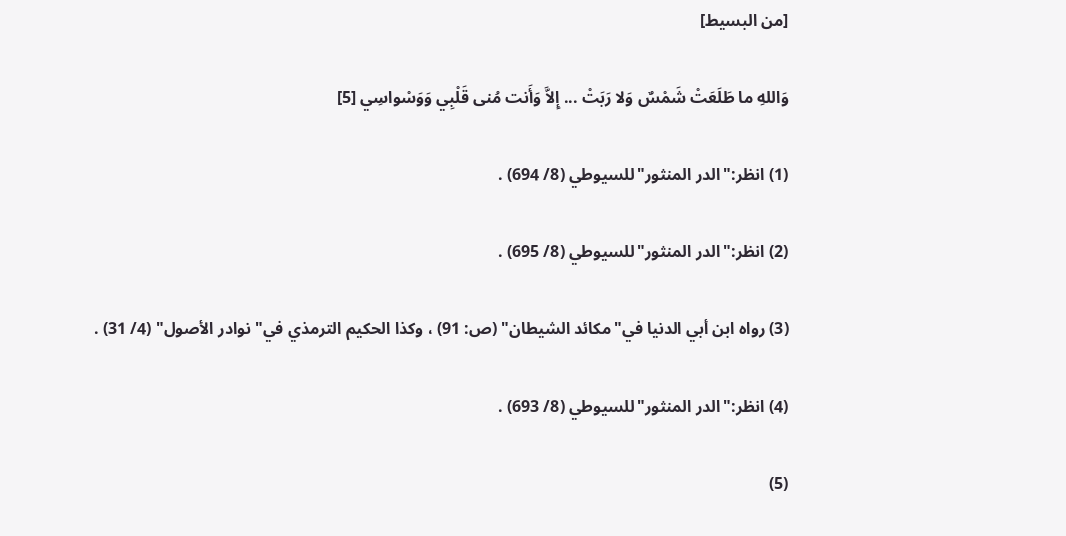[من البسيط]

وَاللهِ ما طَلَعَتْ شَمْسٌ وَلا رَبَتْ ... إِلاَّ وَأَنت مُنى قَلْبِي وَوَسْواسِي [5]

(1) انظر:"الدر المنثور"للسيوطي (8/ 694) .

(2) انظر:"الدر المنثور"للسيوطي (8/ 695) .

(3) رواه ابن أبي الدنيا في"مكائد الشيطان" (ص: 91) ، وكذا الحكيم الترمذي في"نوادر الأصول" (4/ 31) .

(4) انظر:"الدر المنثور"للسيوطي (8/ 693) .

(5)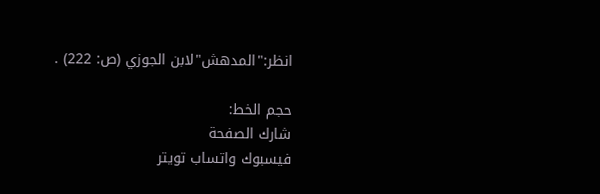انظر:"المدهش"لابن الجوزي (ص: 222) .

حجم الخط:
شارك الصفحة
فيسبوك واتساب تويتر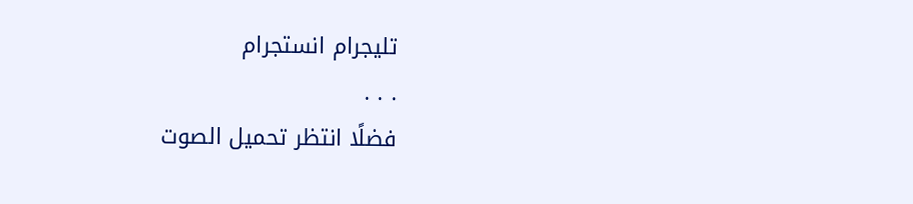تليجرام انستجرام
. . .
فضلًا انتظر تحميل الصوت